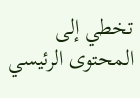تخطي إلى المحتوى الرئيسي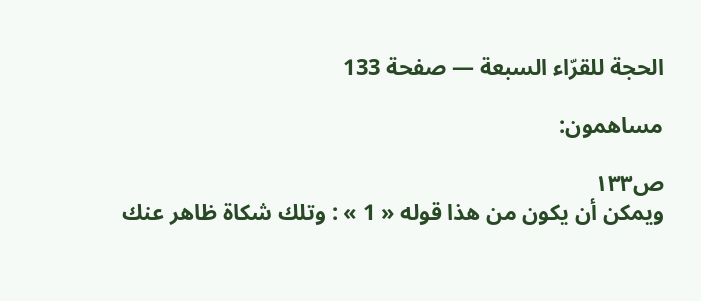الحجة للقرّاء السبعة — صفحة 133

مساهمون:

ص١٣٣
ويمكن أن يكون من هذا قوله « 1 » : وتلك شكاة ظاهر عنك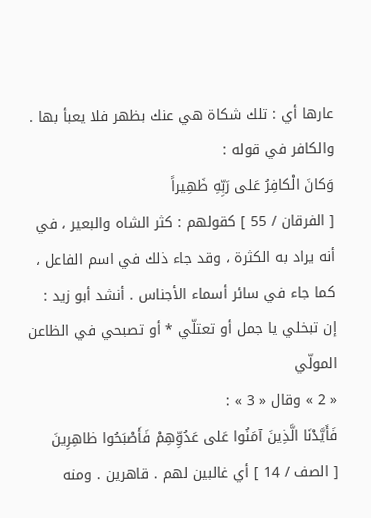عارها أي : تلك شكاة هي عنك بظهر فلا يعبأ بها . والكافر في قوله :
وَكانَ الْكافِرُ عَلى رَبِّهِ ظَهِيراً
[ الفرقان / 55 ] كقولهم : كثر الشاه والبعير ، في أنه يراد به الكثرة ، وقد جاء ذلك في اسم الفاعل ، كما جاء في سائر أسماء الأجناس . أنشد أبو زيد :
إن تبخلي يا جمل أو تعتلّي * أو تصبحي في الظاعن المولّي
« 2 » وقال « 3 » :
فَأَيَّدْنَا الَّذِينَ آمَنُوا عَلى عَدُوِّهِمْ فَأَصْبَحُوا ظاهِرِينَ
[ الصف / 14 ] أي غالبين لهم . قاهرين . ومنه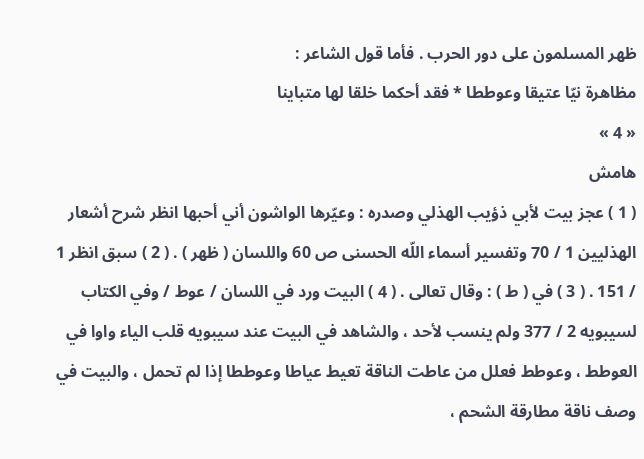ظهر المسلمون على دور الحرب . فأما قول الشاعر :
مظاهرة نيّا عتيقا وعوططا * فقد أحكما خلقا لها متباينا
« 4 »
هامش
( 1 ) عجز بيت لأبي ذؤيب الهذلي وصدره : وعيّرها الواشون أني أحبها انظر شرح أشعار الهذليين 1 / 70 وتفسير أسماء اللّه الحسنى ص 60 واللسان ( ظهر ) . ( 2 ) سبق انظر 1 / 151 . ( 3 ) في ( ط ) : وقال تعالى . ( 4 ) البيت ورد في اللسان / عوط / وفي الكتاب لسيبويه 2 / 377 ولم ينسب لأحد ، والشاهد في البيت عند سيبويه قلب الياء واوا في العوطط ، وعوطط فعلل من عاطت الناقة تعيط عياطا وعوططا إذا لم تحمل ، والبيت في وصف ناقة مطارقة الشحم ،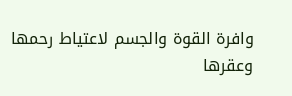وافرة القوة والجسم لاعتياط رحمها وعقرها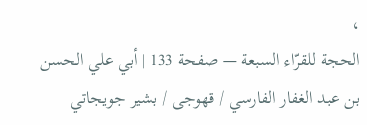،
الحجة للقرّاء السبعة — صفحة 133 | أبي علي الحسن بن عبد الغفار الفارسي / قهوجى / بشير جويجاتي